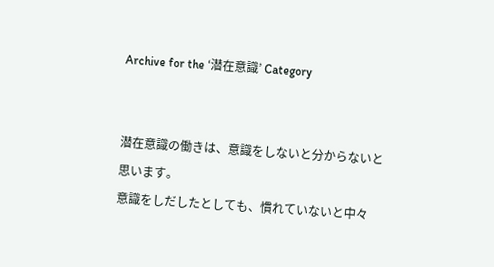Archive for the ‘潜在意識’ Category


潜在意識の働きは、意識をしないと分からないと思います。
意識をしだしたとしても、慣れていないと中々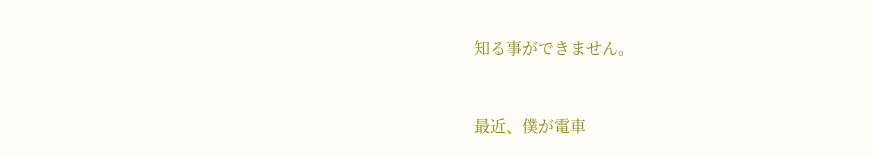知る事ができません。



最近、僕が電車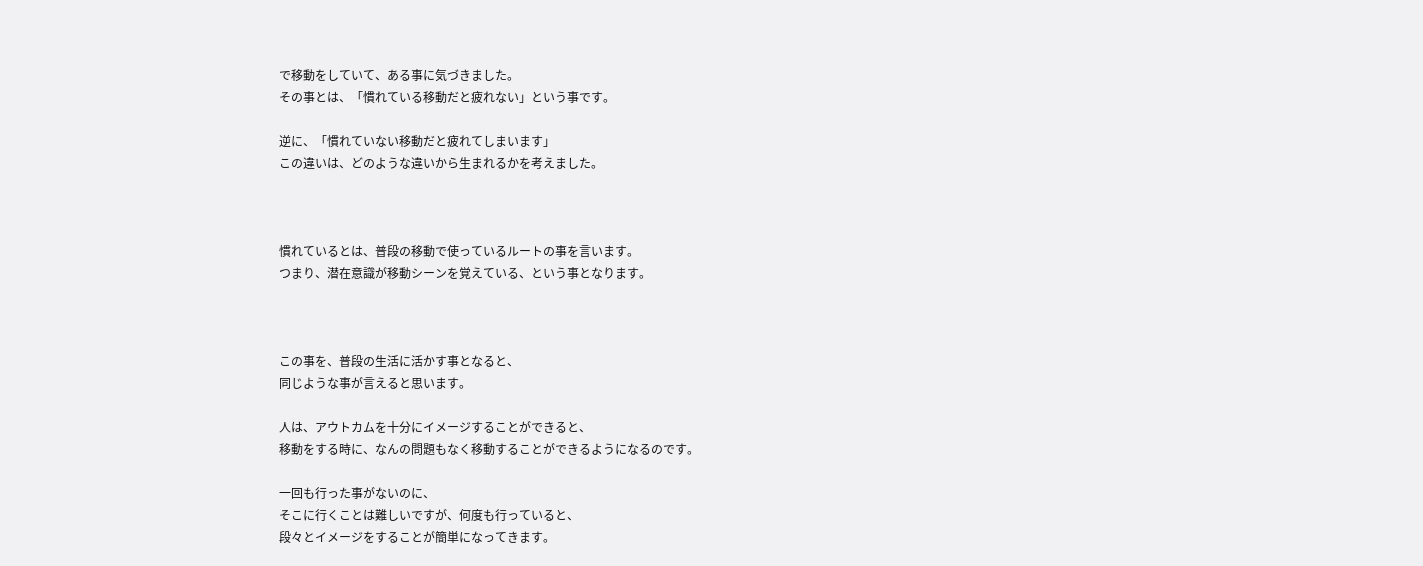で移動をしていて、ある事に気づきました。
その事とは、「慣れている移動だと疲れない」という事です。

逆に、「慣れていない移動だと疲れてしまいます」
この違いは、どのような違いから生まれるかを考えました。



慣れているとは、普段の移動で使っているルートの事を言います。
つまり、潜在意識が移動シーンを覚えている、という事となります。



この事を、普段の生活に活かす事となると、
同じような事が言えると思います。

人は、アウトカムを十分にイメージすることができると、
移動をする時に、なんの問題もなく移動することができるようになるのです。

一回も行った事がないのに、
そこに行くことは難しいですが、何度も行っていると、
段々とイメージをすることが簡単になってきます。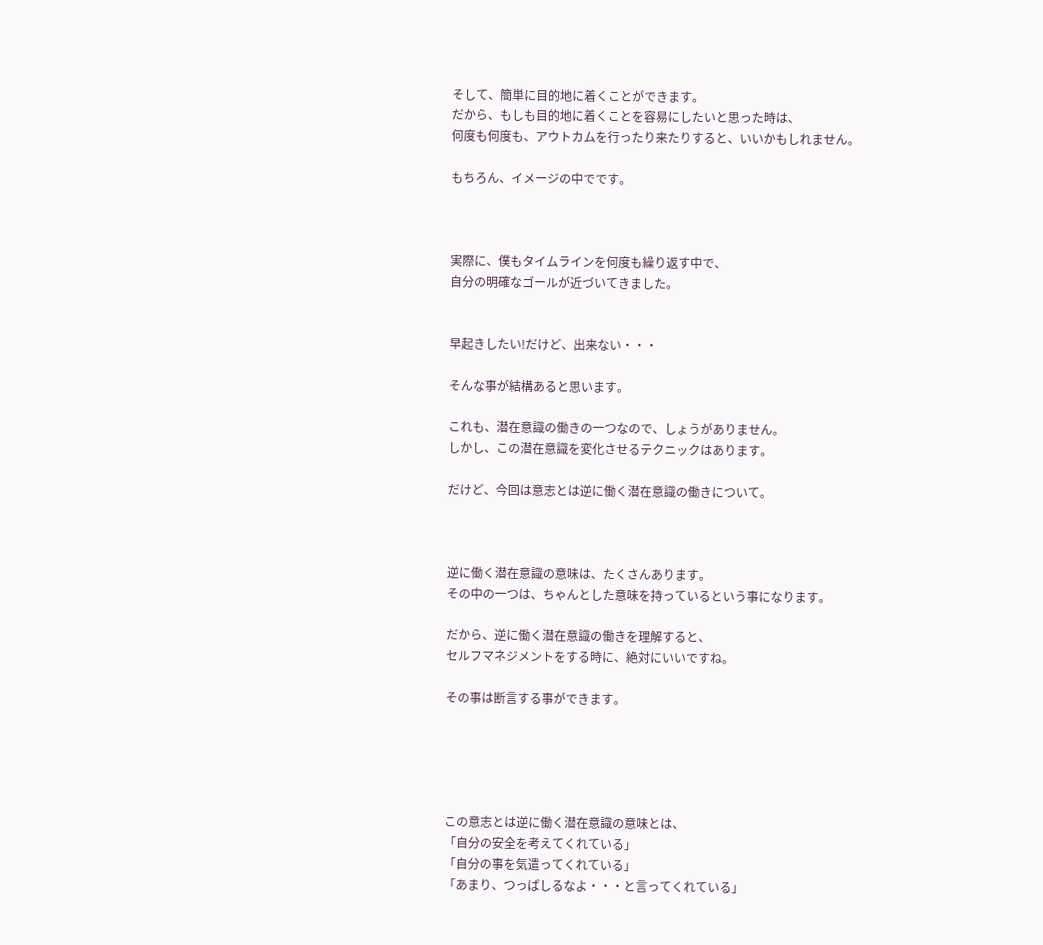そして、簡単に目的地に着くことができます。
だから、もしも目的地に着くことを容易にしたいと思った時は、
何度も何度も、アウトカムを行ったり来たりすると、いいかもしれません。

もちろん、イメージの中でです。



実際に、僕もタイムラインを何度も繰り返す中で、
自分の明確なゴールが近づいてきました。


早起きしたい!だけど、出来ない・・・

そんな事が結構あると思います。

これも、潜在意識の働きの一つなので、しょうがありません。
しかし、この潜在意識を変化させるテクニックはあります。

だけど、今回は意志とは逆に働く潜在意識の働きについて。



逆に働く潜在意識の意味は、たくさんあります。
その中の一つは、ちゃんとした意味を持っているという事になります。

だから、逆に働く潜在意識の働きを理解すると、
セルフマネジメントをする時に、絶対にいいですね。

その事は断言する事ができます。





この意志とは逆に働く潜在意識の意味とは、
「自分の安全を考えてくれている」
「自分の事を気遣ってくれている」
「あまり、つっぱしるなよ・・・と言ってくれている」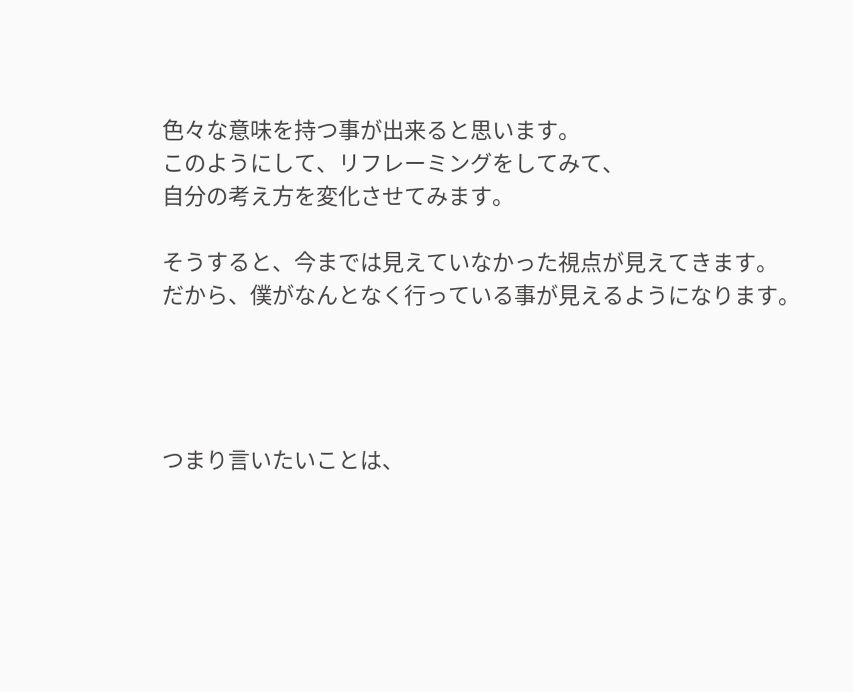色々な意味を持つ事が出来ると思います。
このようにして、リフレーミングをしてみて、
自分の考え方を変化させてみます。

そうすると、今までは見えていなかった視点が見えてきます。
だから、僕がなんとなく行っている事が見えるようになります。




つまり言いたいことは、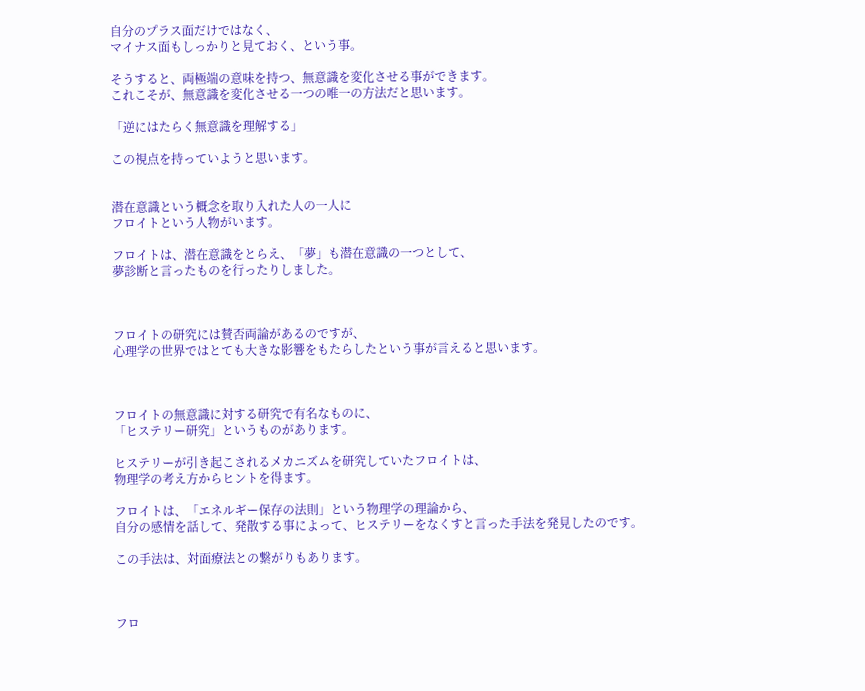自分のプラス面だけではなく、
マイナス面もしっかりと見ておく、という事。

そうすると、両極端の意味を持つ、無意識を変化させる事ができます。
これこそが、無意識を変化させる一つの唯一の方法だと思います。

「逆にはたらく無意識を理解する」

この視点を持っていようと思います。


潜在意識という概念を取り入れた人の一人に
フロイトという人物がいます。

フロイトは、潜在意識をとらえ、「夢」も潜在意識の一つとして、
夢診断と言ったものを行ったりしました。



フロイトの研究には賛否両論があるのですが、
心理学の世界ではとても大きな影響をもたらしたという事が言えると思います。



フロイトの無意識に対する研究で有名なものに、
「ヒステリー研究」というものがあります。

ヒステリーが引き起こされるメカニズムを研究していたフロイトは、
物理学の考え方からヒントを得ます。

フロイトは、「エネルギー保存の法則」という物理学の理論から、
自分の感情を話して、発散する事によって、ヒステリーをなくすと言った手法を発見したのです。

この手法は、対面療法との繋がりもあります。



フロ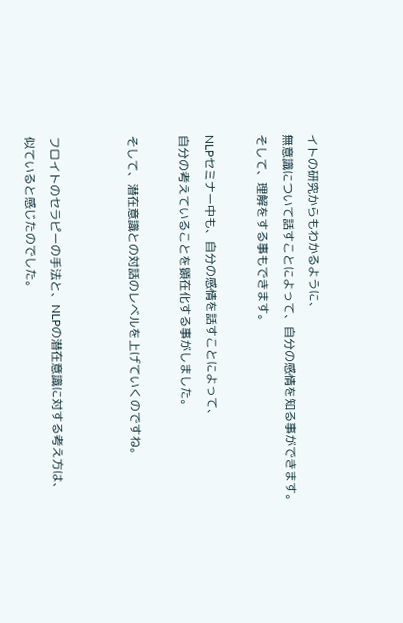イトの研究からもわかるように、
無意識について話すことによって、自分の感情を知る事ができます。
そして、理解をする事もできます。

NLPセミナー中も、自分の感情を話すことによって、
自分の考えていることを顕在化する事がしました。

そして、潜在意識との対話のレベルを上げていくのですね。


フロイトのセラピーの手法と、NLPの潜在意識に対する考え方は、
似ていると感じたのでした。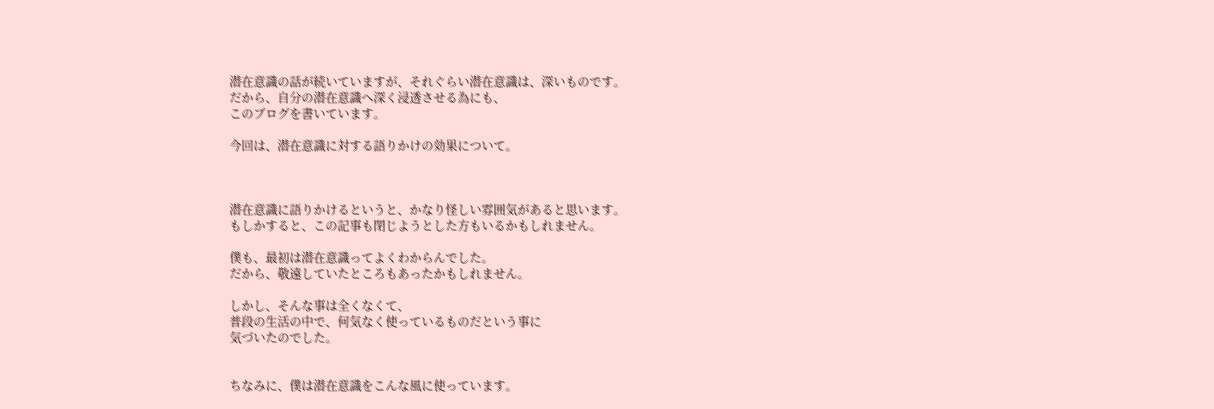潜在意識の話が続いていますが、それぐらい潜在意識は、深いものです。
だから、自分の潜在意識へ深く浸透させる為にも、
このブログを書いています。

今回は、潜在意識に対する語りかけの効果について。



潜在意識に語りかけるというと、かなり怪しい雰囲気があると思います。
もしかすると、この記事も閉じようとした方もいるかもしれません。

僕も、最初は潜在意識ってよくわからんでした。
だから、敬遠していたところもあったかもしれません。

しかし、そんな事は全くなくて、
普段の生活の中で、何気なく使っているものだという事に
気づいたのでした。


ちなみに、僕は潜在意識をこんな風に使っています。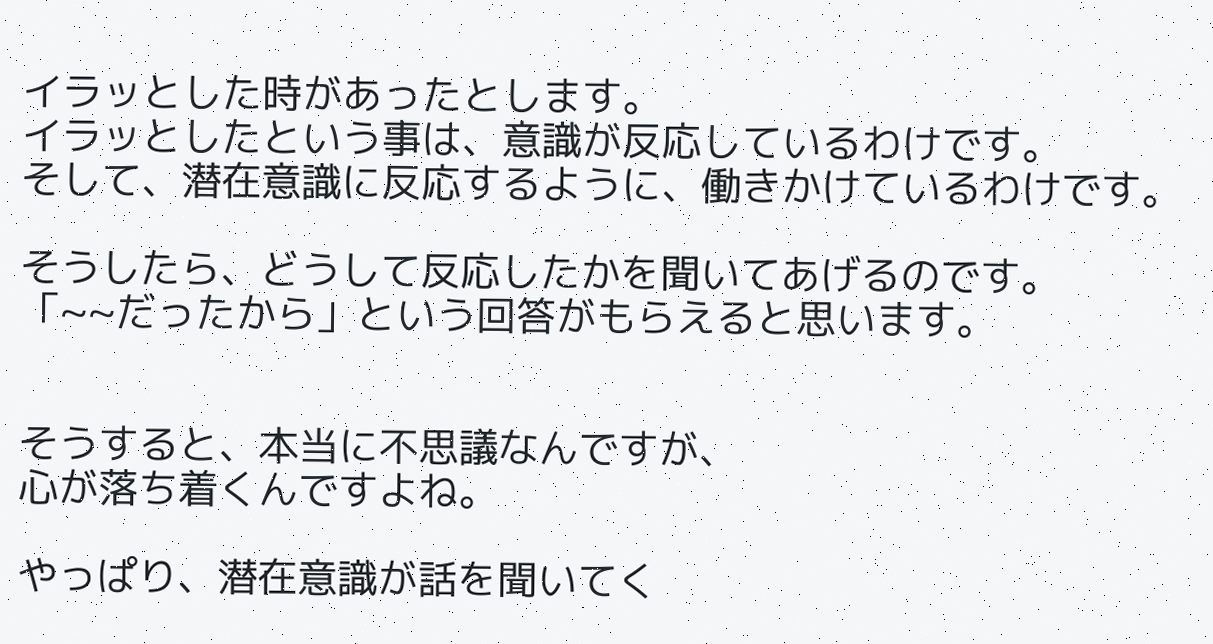イラッとした時があったとします。
イラッとしたという事は、意識が反応しているわけです。
そして、潜在意識に反応するように、働きかけているわけです。

そうしたら、どうして反応したかを聞いてあげるのです。
「~~だったから」という回答がもらえると思います。


そうすると、本当に不思議なんですが、
心が落ち着くんですよね。

やっぱり、潜在意識が話を聞いてく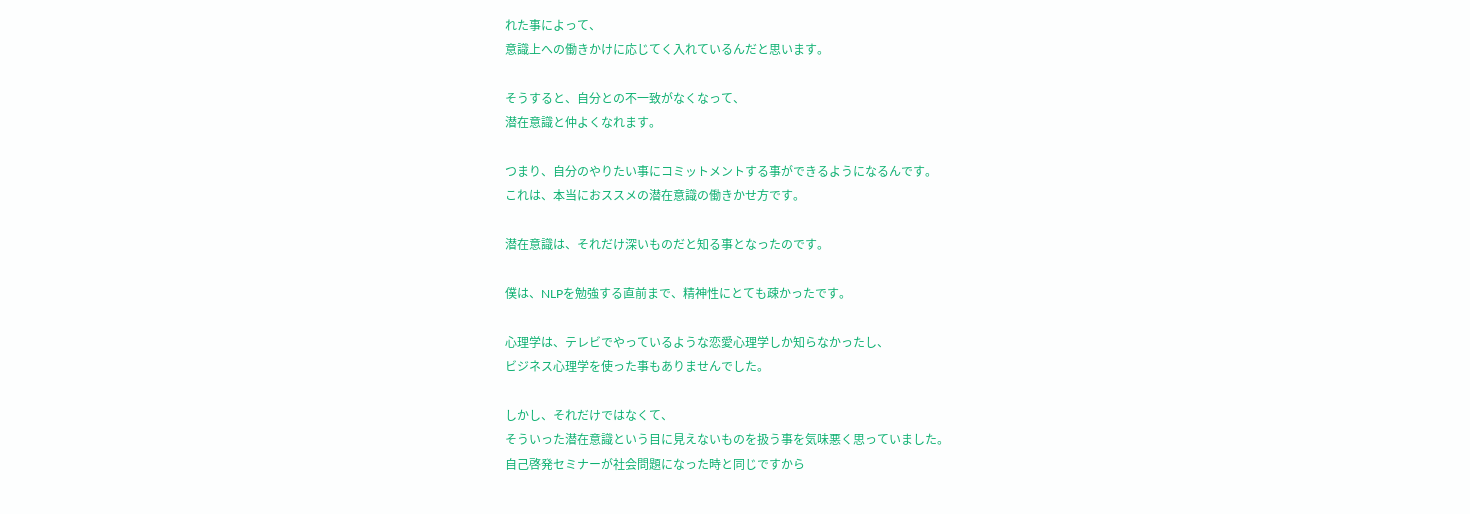れた事によって、
意識上への働きかけに応じてく入れているんだと思います。

そうすると、自分との不一致がなくなって、
潜在意識と仲よくなれます。

つまり、自分のやりたい事にコミットメントする事ができるようになるんです。
これは、本当におススメの潜在意識の働きかせ方です。

潜在意識は、それだけ深いものだと知る事となったのです。

僕は、NLPを勉強する直前まで、精神性にとても疎かったです。

心理学は、テレビでやっているような恋愛心理学しか知らなかったし、
ビジネス心理学を使った事もありませんでした。

しかし、それだけではなくて、
そういった潜在意識という目に見えないものを扱う事を気味悪く思っていました。
自己啓発セミナーが社会問題になった時と同じですから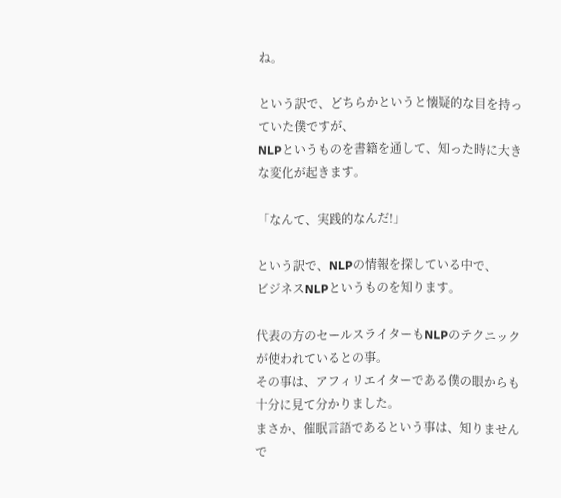ね。

という訳で、どちらかというと懐疑的な目を持っていた僕ですが、
NLPというものを書籍を通して、知った時に大きな変化が起きます。

「なんて、実践的なんだ!」

という訳で、NLPの情報を探している中で、
ビジネスNLPというものを知ります。

代表の方のセールスライターもNLPのテクニックが使われているとの事。
その事は、アフィリエイターである僕の眼からも十分に見て分かりました。
まさか、催眠言語であるという事は、知りませんで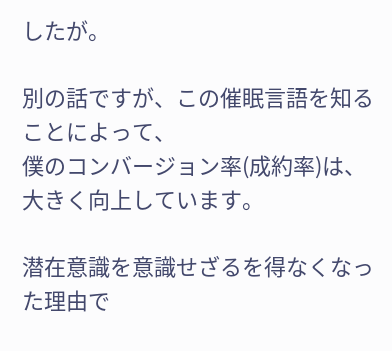したが。

別の話ですが、この催眠言語を知ることによって、
僕のコンバージョン率(成約率)は、大きく向上しています。

潜在意識を意識せざるを得なくなった理由で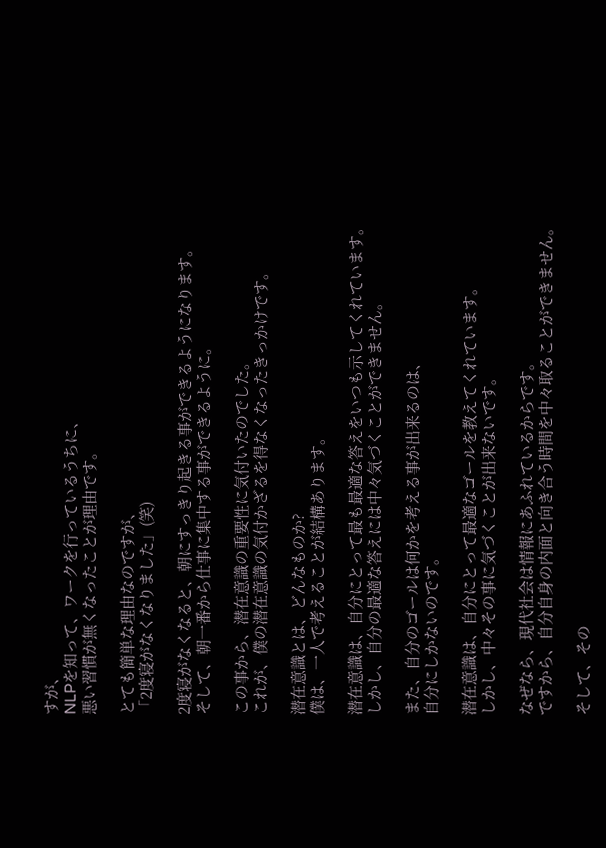すが、
NLPを知って、ワークを行っているうちに、
悪い習慣が無くなったことが理由です。

とても簡単な理由なのですが、
「2度寝がなくなりました」(笑)

2度寝がなくなると、朝にすっきり起きる事ができるようになります。
そして、朝一番から仕事に集中する事ができるように。

この事から、潜在意識の重要性に気付いたのでした。
これが、僕の潜在意識の気付かざるを得なくなったきっかけです。

潜在意識とは、どんなものか?
僕は、一人で考えることが結構あります。

潜在意識は、自分にとって最も最適な答えをいつも示してくれています。
しかし、自分の最適な答えには中々気づくことができません。

また、自分のゴールは何かを考える事が出来るのは、
自分にしかないのです。

潜在意識は、自分にとって最適なゴールを教えてくれています。
しかし、中々その事に気づくことが出来ないです。

なぜなら、現代社会は情報にあふれているからです。
ですから、自分自身の内面と向き合う時間を中々取ることができません。

そして、その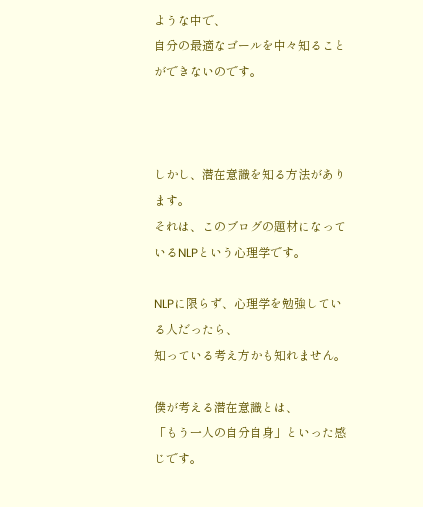ような中で、
自分の最適なゴールを中々知ることができないのです。



しかし、潜在意識を知る方法があります。
それは、このブログの題材になっているNLPという心理学です。

NLPに限らず、心理学を勉強している人だったら、
知っている考え方かも知れません。

僕が考える潜在意識とは、
「もう一人の自分自身」といった感じです。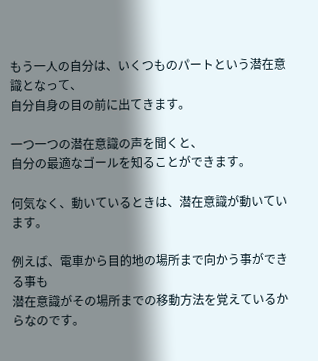もう一人の自分は、いくつものパートという潜在意識となって、
自分自身の目の前に出てきます。

一つ一つの潜在意識の声を聞くと、
自分の最適なゴールを知ることができます。

何気なく、動いているときは、潜在意識が動いています。

例えば、電車から目的地の場所まで向かう事ができる事も
潜在意識がその場所までの移動方法を覚えているからなのです。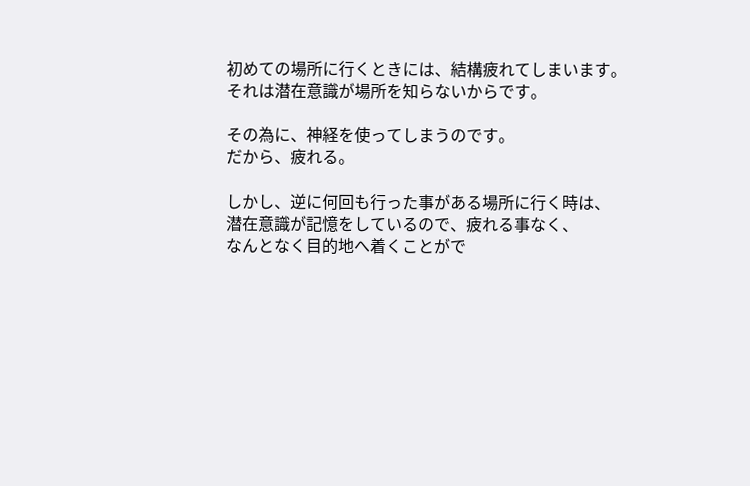初めての場所に行くときには、結構疲れてしまいます。
それは潜在意識が場所を知らないからです。

その為に、神経を使ってしまうのです。
だから、疲れる。

しかし、逆に何回も行った事がある場所に行く時は、
潜在意識が記憶をしているので、疲れる事なく、
なんとなく目的地へ着くことがで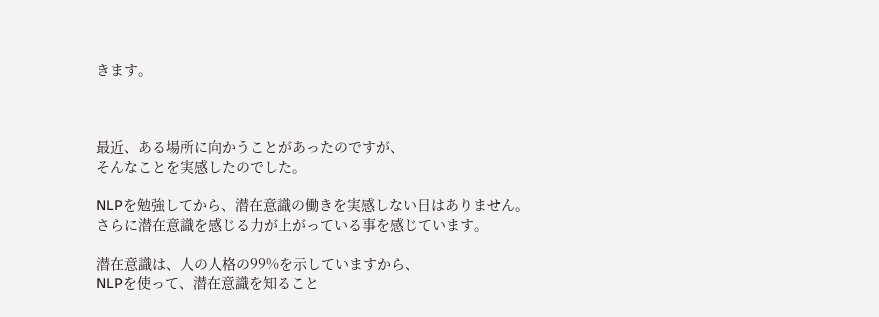きます。



最近、ある場所に向かうことがあったのですが、
そんなことを実感したのでした。

NLPを勉強してから、潜在意識の働きを実感しない日はありません。
さらに潜在意識を感じる力が上がっている事を感じています。

潜在意識は、人の人格の99%を示していますから、
NLPを使って、潜在意識を知ること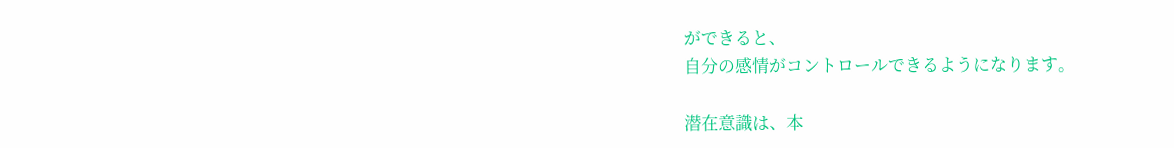ができると、
自分の感情がコントロールできるようになります。

潜在意識は、本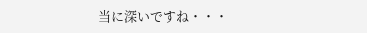当に深いですね・・・